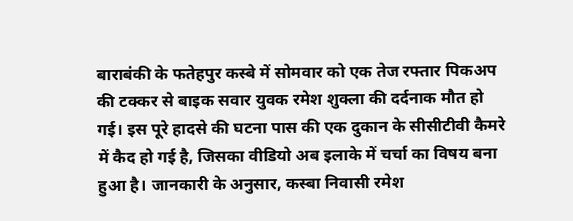बाराबंकी के फतेहपुर कस्बे में सोमवार को एक तेज रफ्तार पिकअप की टक्कर से बाइक सवार युवक रमेश शुक्ला की दर्दनाक मौत हो गई। इस पूरे हादसे की घटना पास की एक दुकान के सीसीटीवी कैमरे में कैद हो गई है, जिसका वीडियो अब इलाके में चर्चा का विषय बना हुआ है। जानकारी के अनुसार, कस्बा निवासी रमेश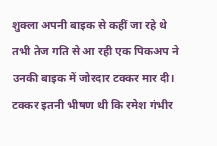शुक्ला अपनी बाइक से कहीं जा रहे थे तभी तेज गति से आ रही एक पिकअप ने उनकी बाइक में जोरदार टक्कर मार दी। टक्कर इतनी भीषण थी कि रमेश गंभीर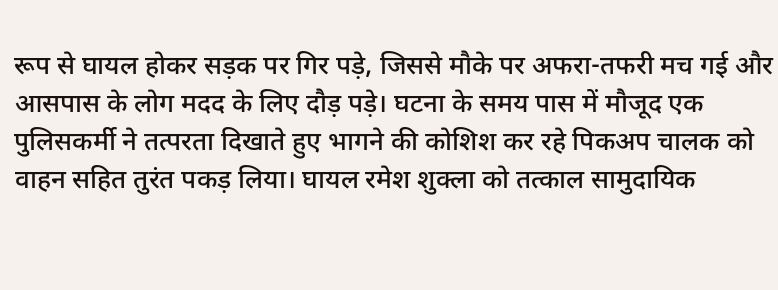रूप से घायल होकर सड़क पर गिर पड़े, जिससे मौके पर अफरा-तफरी मच गई और आसपास के लोग मदद के लिए दौड़ पड़े। घटना के समय पास में मौजूद एक पुलिसकर्मी ने तत्परता दिखाते हुए भागने की कोशिश कर रहे पिकअप चालक को वाहन सहित तुरंत पकड़ लिया। घायल रमेश शुक्ला को तत्काल सामुदायिक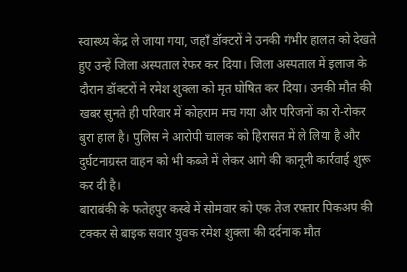स्वास्थ्य केंद्र ले जाया गया, जहाँ डॉक्टरों ने उनकी गंभीर हालत को देखते हुए उन्हें जिला अस्पताल रेफर कर दिया। जिला अस्पताल में इलाज के दौरान डॉक्टरों ने रमेश शुक्ला को मृत घोषित कर दिया। उनकी मौत की खबर सुनते ही परिवार में कोहराम मच गया और परिजनों का रो-रोकर बुरा हाल है। पुलिस ने आरोपी चालक को हिरासत में ले लिया है और दुर्घटनाग्रस्त वाहन को भी कब्जे में लेकर आगे की कानूनी कार्रवाई शुरू कर दी है।
बाराबंकी के फतेहपुर कस्बे में सोमवार को एक तेज रफ्तार पिकअप की टक्कर से बाइक सवार युवक रमेश शुक्ला की दर्दनाक मौत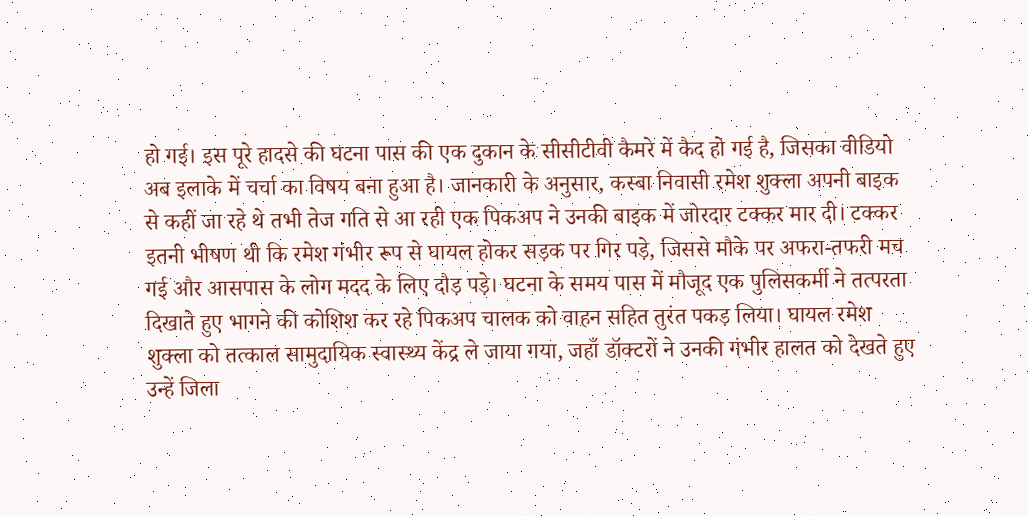हो गई। इस पूरे हादसे की घटना पास की एक दुकान के सीसीटीवी कैमरे में कैद हो गई है, जिसका वीडियो अब इलाके में चर्चा का विषय बना हुआ है। जानकारी के अनुसार, कस्बा निवासी रमेश शुक्ला अपनी बाइक से कहीं जा रहे थे तभी तेज गति से आ रही एक पिकअप ने उनकी बाइक में जोरदार टक्कर मार दी। टक्कर इतनी भीषण थी कि रमेश गंभीर रूप से घायल होकर सड़क पर गिर पड़े, जिससे मौके पर अफरा-तफरी मच गई और आसपास के लोग मदद के लिए दौड़ पड़े। घटना के समय पास में मौजूद एक पुलिसकर्मी ने तत्परता दिखाते हुए भागने की कोशिश कर रहे पिकअप चालक को वाहन सहित तुरंत पकड़ लिया। घायल रमेश शुक्ला को तत्काल सामुदायिक स्वास्थ्य केंद्र ले जाया गया, जहाँ डॉक्टरों ने उनकी गंभीर हालत को देखते हुए उन्हें जिला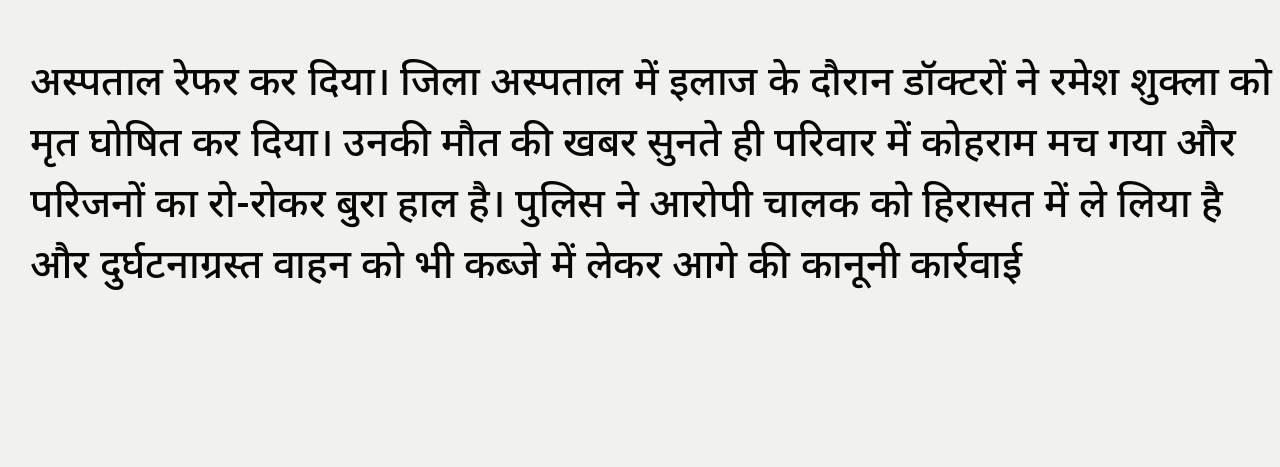अस्पताल रेफर कर दिया। जिला अस्पताल में इलाज के दौरान डॉक्टरों ने रमेश शुक्ला को मृत घोषित कर दिया। उनकी मौत की खबर सुनते ही परिवार में कोहराम मच गया और परिजनों का रो-रोकर बुरा हाल है। पुलिस ने आरोपी चालक को हिरासत में ले लिया है और दुर्घटनाग्रस्त वाहन को भी कब्जे में लेकर आगे की कानूनी कार्रवाई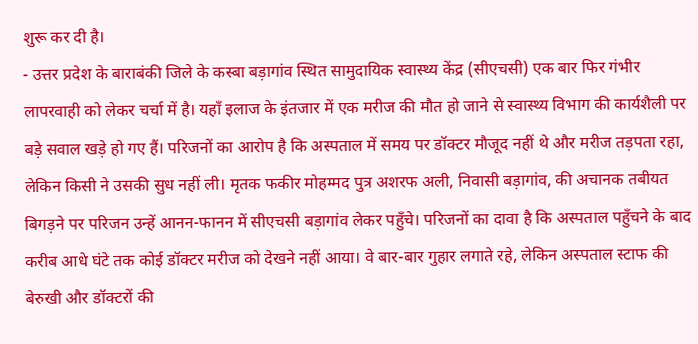शुरू कर दी है।
- उत्तर प्रदेश के बाराबंकी जिले के कस्बा बड़ागांव स्थित सामुदायिक स्वास्थ्य केंद्र (सीएचसी) एक बार फिर गंभीर लापरवाही को लेकर चर्चा में है। यहाँ इलाज के इंतजार में एक मरीज की मौत हो जाने से स्वास्थ्य विभाग की कार्यशैली पर बड़े सवाल खड़े हो गए हैं। परिजनों का आरोप है कि अस्पताल में समय पर डॉक्टर मौजूद नहीं थे और मरीज तड़पता रहा, लेकिन किसी ने उसकी सुध नहीं ली। मृतक फकीर मोहम्मद पुत्र अशरफ अली, निवासी बड़ागांव, की अचानक तबीयत बिगड़ने पर परिजन उन्हें आनन-फानन में सीएचसी बड़ागांव लेकर पहुँचे। परिजनों का दावा है कि अस्पताल पहुँचने के बाद करीब आधे घंटे तक कोई डॉक्टर मरीज को देखने नहीं आया। वे बार-बार गुहार लगाते रहे, लेकिन अस्पताल स्टाफ की बेरुखी और डॉक्टरों की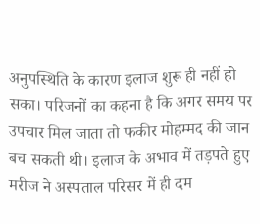अनुपस्थिति के कारण इलाज शुरू ही नहीं हो सका। परिजनों का कहना है कि अगर समय पर उपचार मिल जाता तो फकीर मोहम्मद की जान बच सकती थी। इलाज के अभाव में तड़पते हुए मरीज ने अस्पताल परिसर में ही दम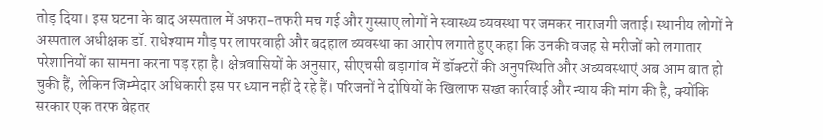तोड़ दिया। इस घटना के बाद अस्पताल में अफरा-तफरी मच गई और गुस्साए लोगों ने स्वास्थ्य व्यवस्था पर जमकर नाराजगी जताई। स्थानीय लोगों ने अस्पताल अधीक्षक डॉ. राधेश्याम गौड़ पर लापरवाही और बदहाल व्यवस्था का आरोप लगाते हुए कहा कि उनकी वजह से मरीजों को लगातार परेशानियों का सामना करना पड़ रहा है। क्षेत्रवासियों के अनुसार, सीएचसी बड़ागांव में डॉक्टरों की अनुपस्थिति और अव्यवस्थाएं अब आम बात हो चुकी हैं, लेकिन जिम्मेदार अधिकारी इस पर ध्यान नहीं दे रहे हैं। परिजनों ने दोषियों के खिलाफ सख्त कार्रवाई और न्याय की मांग की है, क्योंकि सरकार एक तरफ बेहतर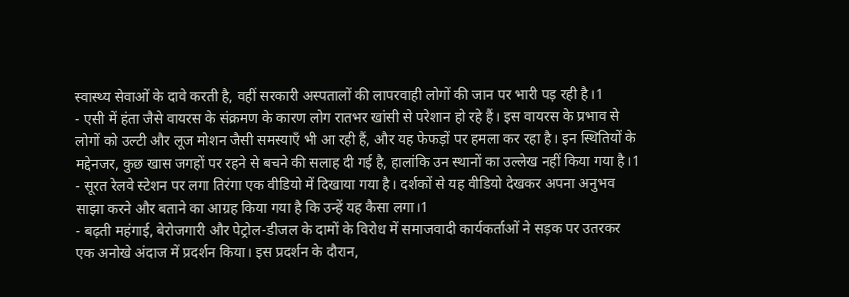स्वास्थ्य सेवाओं के दावे करती है, वहीं सरकारी अस्पतालों की लापरवाही लोगों की जान पर भारी पड़ रही है।1
- एसी में हंता जैसे वायरस के संक्रमण के कारण लोग रातभर खांसी से परेशान हो रहे हैं। इस वायरस के प्रभाव से लोगों को उल्टी और लूज मोशन जैसी समस्याएँ भी आ रही हैं, और यह फेफड़ों पर हमला कर रहा है। इन स्थितियों के मद्देनजर, कुछ खास जगहों पर रहने से बचने की सलाह दी गई है, हालांकि उन स्थानों का उल्लेख नहीं किया गया है।1
- सूरत रेलवे स्टेशन पर लगा तिरंगा एक वीडियो में दिखाया गया है। दर्शकों से यह वीडियो देखकर अपना अनुभव साझा करने और बताने का आग्रह किया गया है कि उन्हें यह कैसा लगा।1
- बढ़ती महंगाई, बेरोजगारी और पेट्रोल-डीजल के दामों के विरोध में समाजवादी कार्यकर्ताओं ने सड़क पर उतरकर एक अनोखे अंदाज में प्रदर्शन किया। इस प्रदर्शन के दौरान,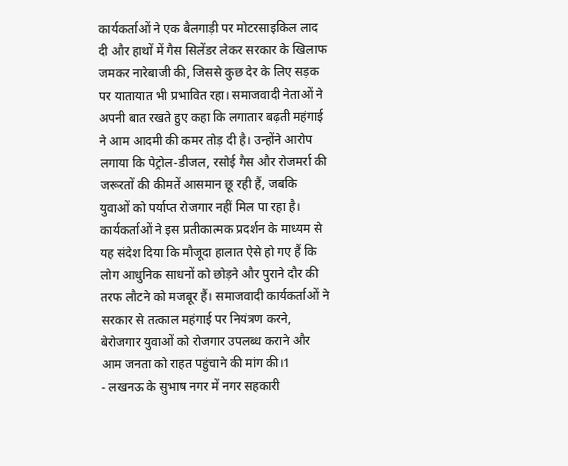कार्यकर्ताओं ने एक बैलगाड़ी पर मोटरसाइकिल लाद दी और हाथों में गैस सिलेंडर लेकर सरकार के खिलाफ जमकर नारेबाजी की, जिससे कुछ देर के लिए सड़क पर यातायात भी प्रभावित रहा। समाजवादी नेताओं ने अपनी बात रखते हुए कहा कि लगातार बढ़ती महंगाई ने आम आदमी की कमर तोड़ दी है। उन्होंने आरोप लगाया कि पेट्रोल-डीजल, रसोई गैस और रोजमर्रा की जरूरतों की कीमतें आसमान छू रही हैं, जबकि युवाओं को पर्याप्त रोजगार नहीं मिल पा रहा है। कार्यकर्ताओं ने इस प्रतीकात्मक प्रदर्शन के माध्यम से यह संदेश दिया कि मौजूदा हालात ऐसे हो गए हैं कि लोग आधुनिक साधनों को छोड़ने और पुराने दौर की तरफ लौटने को मजबूर हैं। समाजवादी कार्यकर्ताओं ने सरकार से तत्काल महंगाई पर नियंत्रण करने, बेरोजगार युवाओं को रोजगार उपलब्ध कराने और आम जनता को राहत पहुंचाने की मांग की।1
- लखनऊ के सुभाष नगर में नगर सहकारी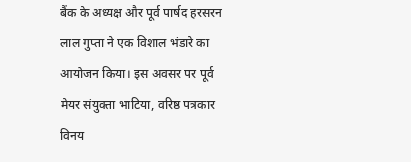बैंक के अध्यक्ष और पूर्व पार्षद हरसरन लाल गुप्ता ने एक विशाल भंडारे का आयोजन किया। इस अवसर पर पूर्व मेयर संयुक्ता भाटिया, वरिष्ठ पत्रकार विनय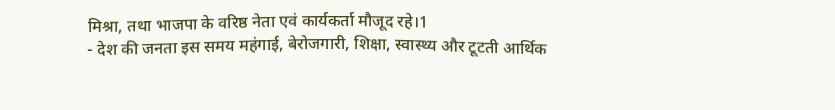मिश्रा, तथा भाजपा के वरिष्ठ नेता एवं कार्यकर्ता मौजूद रहे।1
- देश की जनता इस समय महंगाई, बेरोजगारी, शिक्षा, स्वास्थ्य और टूटती आर्थिक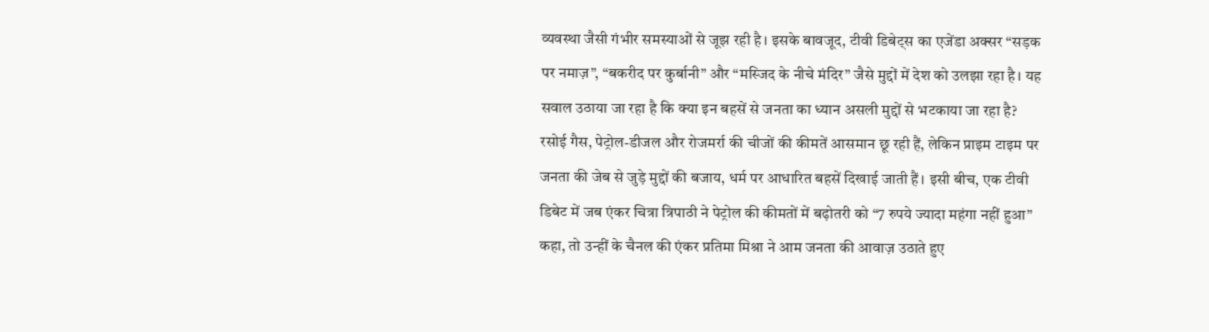व्यवस्था जैसी गंभीर समस्याओं से जूझ रही है। इसके बावजूद, टीवी डिबेट्स का एजेंडा अक्सर “सड़क पर नमाज़”, “बकरीद पर कुर्बानी” और “मस्जिद के नीचे मंदिर” जैसे मुद्दों में देश को उलझा रहा है। यह सवाल उठाया जा रहा है कि क्या इन बहसें से जनता का ध्यान असली मुद्दों से भटकाया जा रहा है? रसोई गैस, पेट्रोल-डीजल और रोजमर्रा की चीजों की कीमतें आसमान छू रही हैं, लेकिन प्राइम टाइम पर जनता की जेब से जुड़े मुद्दों की बजाय, धर्म पर आधारित बहसें दिखाई जाती हैं। इसी बीच, एक टीवी डिबेट में जब एंकर चित्रा त्रिपाठी ने पेट्रोल की कीमतों में बढ़ोतरी को “7 रुपये ज्यादा महंगा नहीं हुआ” कहा, तो उन्हीं के चैनल की एंकर प्रतिमा मिश्रा ने आम जनता की आवाज़ उठाते हुए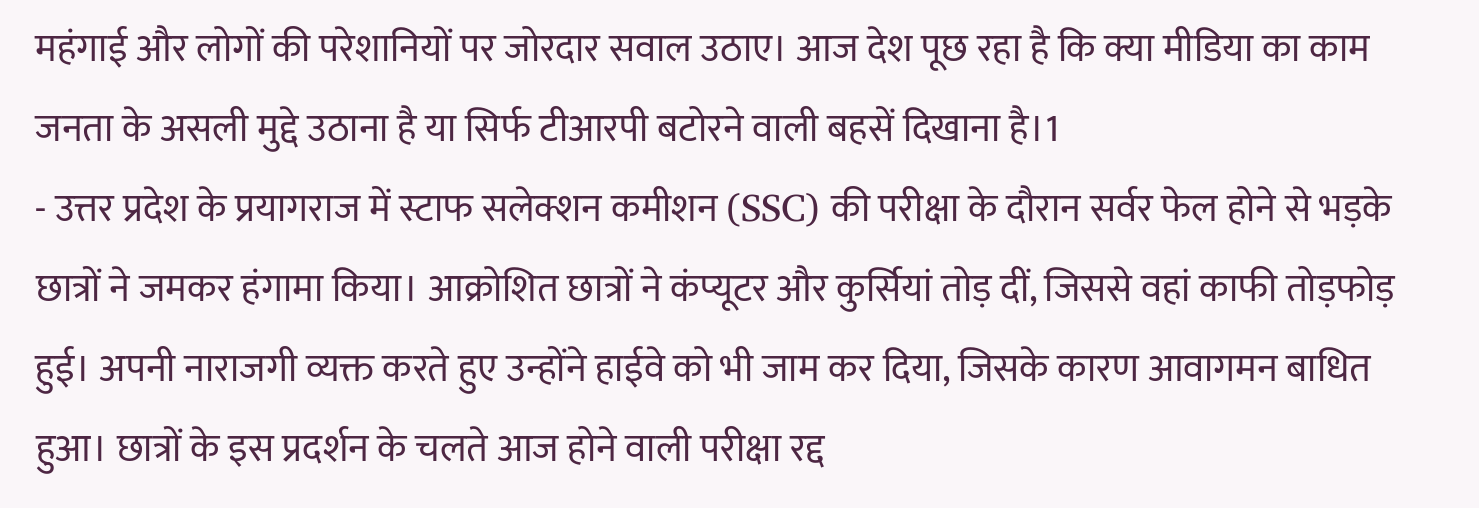महंगाई और लोगों की परेशानियों पर जोरदार सवाल उठाए। आज देश पूछ रहा है कि क्या मीडिया का काम जनता के असली मुद्दे उठाना है या सिर्फ टीआरपी बटोरने वाली बहसें दिखाना है।1
- उत्तर प्रदेश के प्रयागराज में स्टाफ सलेक्शन कमीशन (SSC) की परीक्षा के दौरान सर्वर फेल होने से भड़के छात्रों ने जमकर हंगामा किया। आक्रोशित छात्रों ने कंप्यूटर और कुर्सियां तोड़ दीं, जिससे वहां काफी तोड़फोड़ हुई। अपनी नाराजगी व्यक्त करते हुए उन्होंने हाईवे को भी जाम कर दिया, जिसके कारण आवागमन बाधित हुआ। छात्रों के इस प्रदर्शन के चलते आज होने वाली परीक्षा रद्द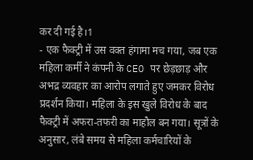कर दी गई है।1
- एक फैक्ट्री में उस वक्त हंगामा मच गया, जब एक महिला कर्मी ने कंपनी के CEO पर छेड़छाड़ और अभद्र व्यवहार का आरोप लगाते हुए जमकर विरोध प्रदर्शन किया। महिला के इस खुले विरोध के बाद फैक्ट्री में अफरा-तफरी का माहौल बन गया। सूत्रों के अनुसार, लंबे समय से महिला कर्मचारियों के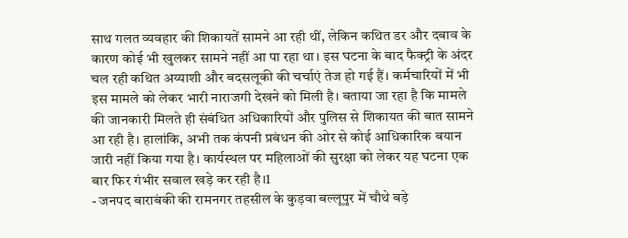साथ गलत व्यवहार की शिकायतें सामने आ रही थीं, लेकिन कथित डर और दबाव के कारण कोई भी खुलकर सामने नहीं आ पा रहा था। इस घटना के बाद फैक्ट्री के अंदर चल रही कथित अय्याशी और बदसलूकी की चर्चाएं तेज हो गई हैं। कर्मचारियों में भी इस मामले को लेकर भारी नाराजगी देखने को मिली है। बताया जा रहा है कि मामले की जानकारी मिलते ही संबंधित अधिकारियों और पुलिस से शिकायत की बात सामने आ रही है। हालांकि, अभी तक कंपनी प्रबंधन की ओर से कोई आधिकारिक बयान जारी नहीं किया गया है। कार्यस्थल पर महिलाओं की सुरक्षा को लेकर यह घटना एक बार फिर गंभीर सवाल खड़े कर रही है।1
- जनपद बाराबंकी की रामनगर तहसील के कुड़वा बल्लूपुर में चौथे बड़े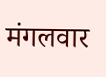मंगलवार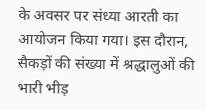के अवसर पर संध्या आरती का आयोजन किया गया। इस दौरान, सैकड़ों की संख्या में श्रद्धालुओं की भारी भीड़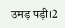उमड़ पड़ी।2